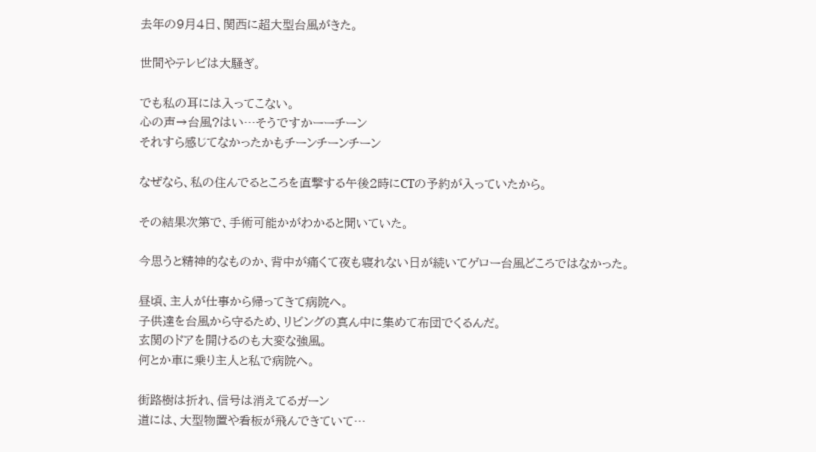去年の9月4日、関西に超大型台風がきた。

世間やテレビは大騒ぎ。

でも私の耳には入ってこない。
心の声→台風?はい…そうですかーーチーン
それすら感じてなかったかもチーンチーンチーン

なぜなら、私の住んでるところを直撃する午後2時にCTの予約が入っていたから。

その結果次第で、手術可能かがわかると聞いていた。

今思うと精神的なものか、背中が痛くて夜も寝れない日が続いてゲロー台風どころではなかった。

昼頃、主人が仕事から帰ってきて病院へ。
子供達を台風から守るため、リビングの真ん中に集めて布団でくるんだ。
玄関のドアを開けるのも大変な強風。
何とか車に乗り主人と私で病院へ。

街路樹は折れ、信号は消えてるガーン
道には、大型物置や看板が飛んできていて…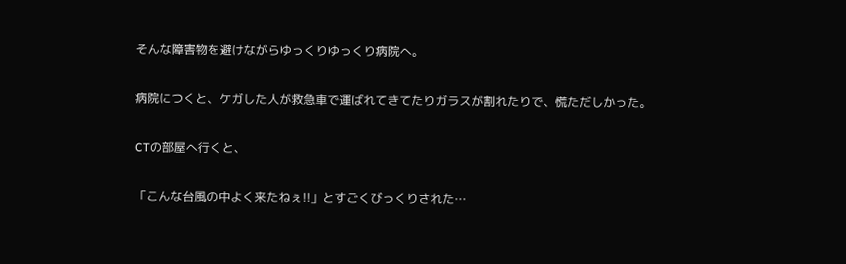そんな障害物を避けながらゆっくりゆっくり病院へ。

病院につくと、ケガした人が救急車で運ばれてきてたりガラスが割れたりで、慌ただしかった。

CTの部屋へ行くと、

「こんな台風の中よく来たねぇ!!」とすごくびっくりされた…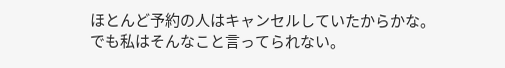ほとんど予約の人はキャンセルしていたからかな。
でも私はそんなこと言ってられない。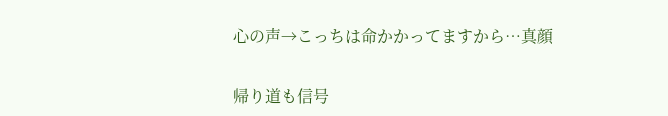心の声→こっちは命かかってますから…真顔


帰り道も信号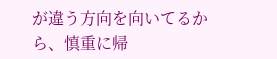が違う方向を向いてるから、慎重に帰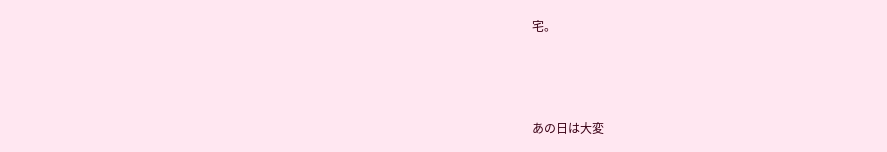宅。



あの日は大変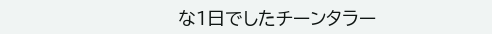な1日でしたチーンタラー